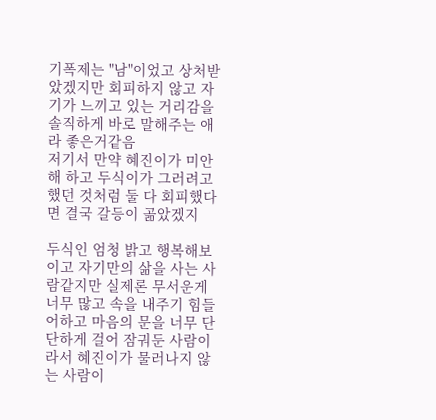기폭제는 "남"이었고 상처받았겠지만 회피하지 않고 자기가 느끼고 있는 거리감을 솔직하게 바로 말해주는 애라 좋은거같음
저기서 만약 혜진이가 미안해 하고 두식이가 그러려고 했던 것처럼 둘 다 회피했다면 결국 갈등이 곪았겠지

두식인 엄청 밝고 행복해보이고 자기만의 삶을 사는 사람같지만 실제론 무서운게 너무 많고 속을 내주기 힘들어하고 마음의 문을 너무 단단하게 걸어 잠궈둔 사람이라서 혜진이가 물러나지 않는 사람이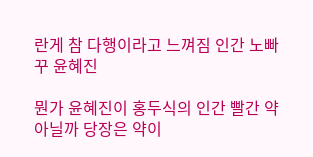란게 참 다행이라고 느껴짐 인간 노빠꾸 윤혜진

뭔가 윤혜진이 홍두식의 인간 빨간 약 아닐까 당장은 약이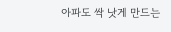아파도 싹 낫게 만드는